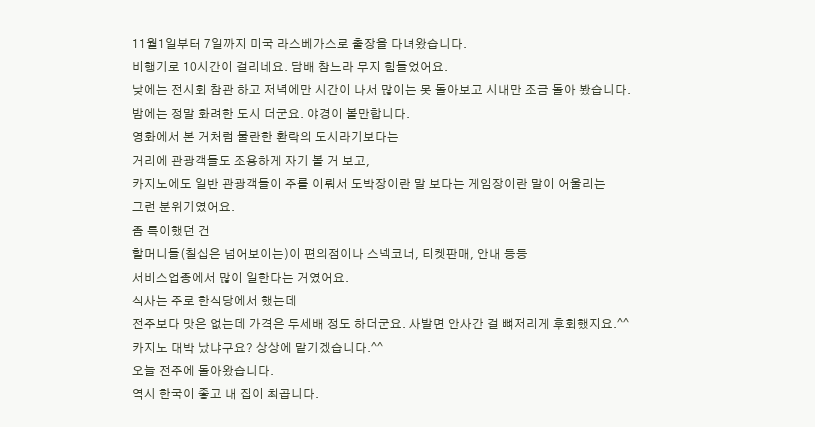11월1일부터 7일까지 미국 라스베가스로 출장을 다녀왔습니다.
비행기로 10시간이 걸리네요. 담배 참느라 무지 힘들었어요.
낮에는 전시회 참관 하고 저녁에만 시간이 나서 많이는 못 돌아보고 시내만 조금 돌아 봤습니다.
밤에는 정말 화려한 도시 더군요. 야경이 볼만합니다.
영화에서 본 거처럼 물란한 환락의 도시라기보다는
거리에 관광객들도 조용하게 자기 볼 거 보고,
카지노에도 일반 관광객들이 주를 이뤄서 도박장이란 말 보다는 게임장이란 말이 어울리는
그런 분위기였어요.
좀 특이했던 건
할머니들(칠십은 넘어보이는)이 편의점이나 스넥코너, 티켓판매, 안내 등등
서비스업종에서 많이 일한다는 거였어요.
식사는 주로 한식당에서 했는데
전주보다 맛은 없는데 가격은 두세배 정도 하더군요. 사발면 안사간 걸 뼈저리게 후회했지요.^^
카지노 대박 났냐구요? 상상에 맡기겠습니다.^^
오늘 전주에 돌아왔습니다.
역시 한국이 좋고 내 집이 최곱니다.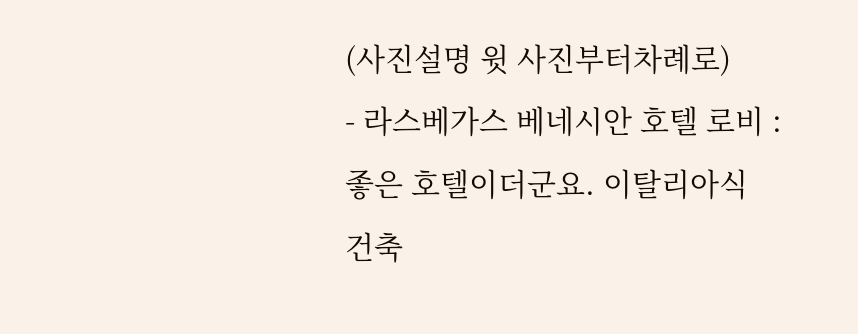(사진설명 윗 사진부터차례로)
- 라스베가스 베네시안 호텔 로비 : 좋은 호텔이더군요. 이탈리아식 건축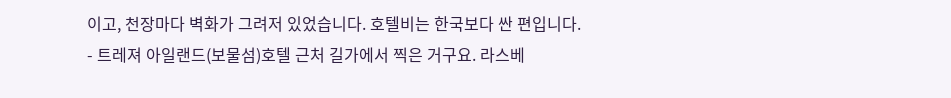이고, 천장마다 벽화가 그려저 있었습니다. 호텔비는 한국보다 싼 편입니다.
- 트레져 아일랜드(보물섬)호텔 근처 길가에서 찍은 거구요. 라스베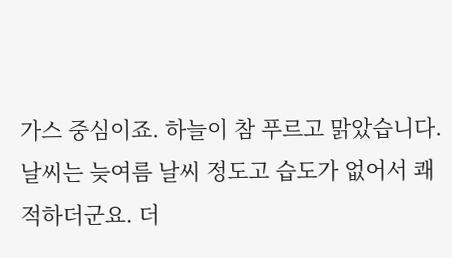가스 중심이죠. 하늘이 참 푸르고 맑았습니다.
날씨는 늦여름 날씨 정도고 습도가 없어서 쾌적하더군요. 더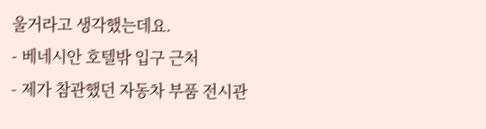울거라고 생각했는데요.
- 베네시안 호텔밖 입구 근처
- 제가 참관했던 자동차 부품 전시관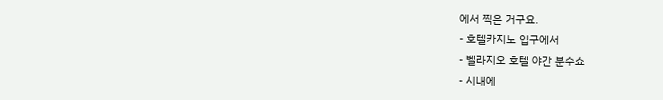에서 찍은 거구요.
- 호텔카지노 입구에서
- 벨라지오 호텔 야간 분수쇼
- 시내에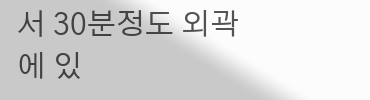서 30분정도 외곽에 있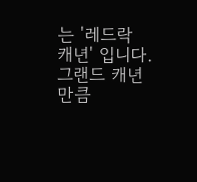는 '레드락 캐년' 입니다. 그랜드 캐년 만큼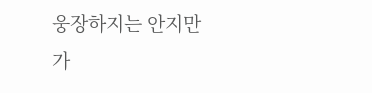웅장하지는 안지만
가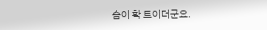슴이 확 트이더군요.